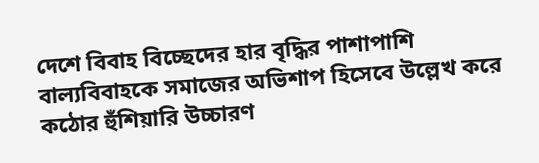দেশে বিবাহ বিচ্ছেদের হার বৃদ্ধির পাশাপাশি বাল্যবিবাহকে সমাজের অভিশাপ হিসেবে উল্লেখ করে কঠোর হুঁশিয়ারি উচ্চারণ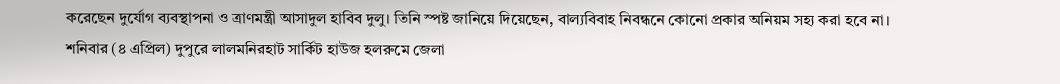করেছেন দুর্যোগ ব্যবস্থাপনা ও ত্রাণমন্ত্রী আসাদুল হাবিব দুলু। তিনি স্পষ্ট জানিয়ে দিয়েছেন, বাল্যবিবাহ নিবন্ধনে কোনো প্রকার অনিয়ম সহ্য করা হবে না।
শনিবার (৪ এপ্রিল) দুপুরে লালমনিরহাট সার্কিট হাউজ হলরুমে জেলা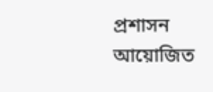প্রশাসন আয়োজিত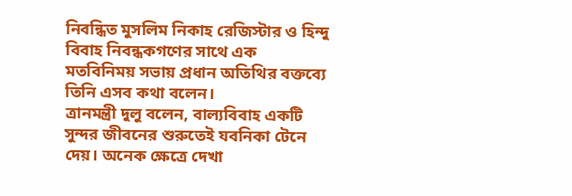নিবন্ধিত মুসলিম নিকাহ রেজিস্টার ও হিন্দু বিবাহ নিবন্ধকগণের সাথে এক মতবিনিময় সভায় প্রধান অতিথির বক্তব্যে তিনি এসব কথা বলেন।
ত্রানমন্ত্রী দুলু বলেন, বাল্যবিবাহ একটি সুন্দর জীবনের শুরুতেই যবনিকা টেনে দেয়। অনেক ক্ষেত্রে দেখা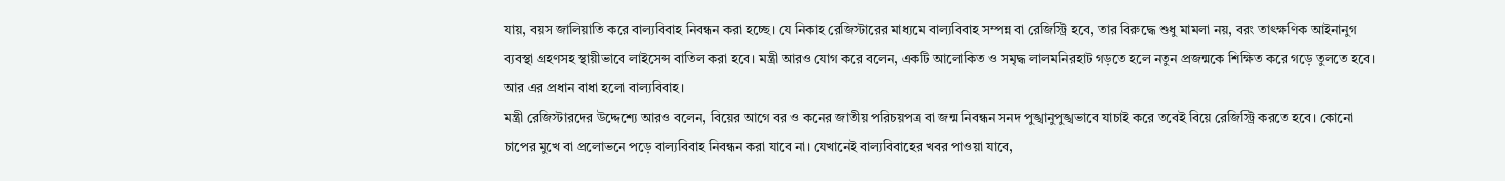যায়, বয়স জালিয়াতি করে বাল্যবিবাহ নিবন্ধন করা হচ্ছে। যে নিকাহ রেজিস্টারের মাধ্যমে বাল্যবিবাহ সম্পন্ন বা রেজিস্ট্রি হবে, তার বিরুদ্ধে শুধু মামলা নয়, বরং তাৎক্ষণিক আইনানুগ ব্যবস্থা গ্রহণসহ স্থায়ীভাবে লাইসেন্স বাতিল করা হবে। মন্ত্রী আরও যোগ করে বলেন, একটি আলোকিত ও সমৃদ্ধ লালমনিরহাট গড়তে হলে নতুন প্রজন্মকে শিক্ষিত করে গড়ে তুলতে হবে। আর এর প্রধান বাধা হলো বাল্যবিবাহ।
মন্ত্রী রেজিস্টারদের উদ্দেশ্যে আরও বলেন, বিয়ের আগে বর ও কনের জাতীয় পরিচয়পত্র বা জন্ম নিবন্ধন সনদ পুঙ্খানুপুঙ্খভাবে যাচাই করে তবেই বিয়ে রেজিস্ট্রি করতে হবে। কোনো চাপের মুখে বা প্রলোভনে পড়ে বাল্যবিবাহ নিবন্ধন করা যাবে না। যেখানেই বাল্যবিবাহের খবর পাওয়া যাবে,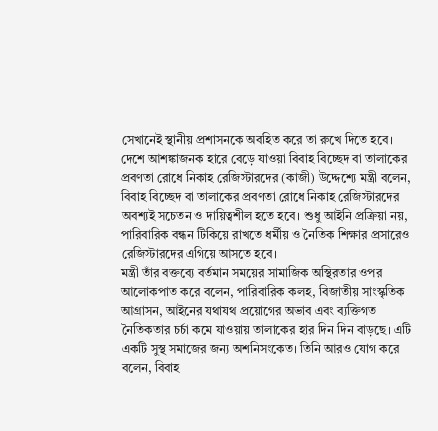সেখানেই স্থানীয় প্রশাসনকে অবহিত করে তা রুখে দিতে হবে। দেশে আশঙ্কাজনক হারে বেড়ে যাওয়া বিবাহ বিচ্ছেদ বা তালাকের প্রবণতা রোধে নিকাহ রেজিস্টারদের (কাজী) উদ্দেশ্যে মন্ত্রী বলেন, বিবাহ বিচ্ছেদ বা তালাকের প্রবণতা রোধে নিকাহ রেজিস্টারদের অবশ্যই সচেতন ও দায়িত্বশীল হতে হবে। শুধু আইনি প্রক্রিয়া নয়, পারিবারিক বন্ধন টিকিয়ে রাখতে ধর্মীয় ও নৈতিক শিক্ষার প্রসারেও রেজিস্টারদের এগিয়ে আসতে হবে।
মন্ত্রী তাঁর বক্তব্যে বর্তমান সময়ের সামাজিক অস্থিরতার ওপর আলোকপাত করে বলেন, পারিবারিক কলহ, বিজাতীয় সাংস্কৃতিক আগ্রাসন, আইনের যথাযথ প্রয়োগের অভাব এবং ব্যক্তিগত নৈতিকতার চর্চা কমে যাওয়ায় তালাকের হার দিন দিন বাড়ছে। এটি একটি সুস্থ সমাজের জন্য অশনিসংকেত। তিনি আরও যোগ করে বলেন, বিবাহ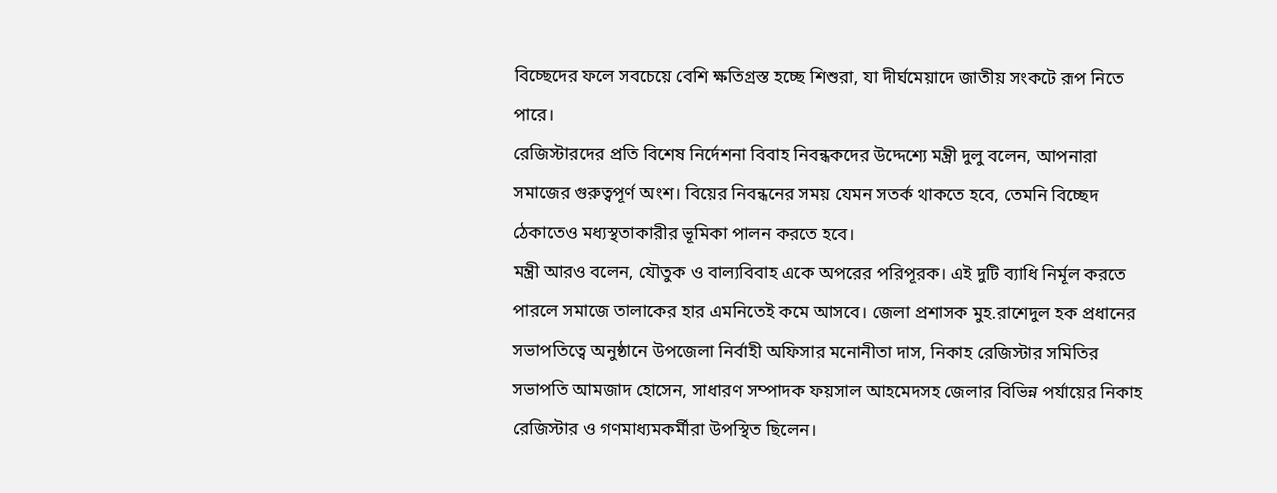বিচ্ছেদের ফলে সবচেয়ে বেশি ক্ষতিগ্রস্ত হচ্ছে শিশুরা, যা দীর্ঘমেয়াদে জাতীয় সংকটে রূপ নিতে পারে।
রেজিস্টারদের প্রতি বিশেষ নির্দেশনা বিবাহ নিবন্ধকদের উদ্দেশ্যে মন্ত্রী দুলু বলেন, আপনারা সমাজের গুরুত্বপূর্ণ অংশ। বিয়ের নিবন্ধনের সময় যেমন সতর্ক থাকতে হবে, তেমনি বিচ্ছেদ ঠেকাতেও মধ্যস্থতাকারীর ভূমিকা পালন করতে হবে।
মন্ত্রী আরও বলেন, যৌতুক ও বাল্যবিবাহ একে অপরের পরিপূরক। এই দুটি ব্যাধি নির্মূল করতে পারলে সমাজে তালাকের হার এমনিতেই কমে আসবে। জেলা প্রশাসক মুহ.রাশেদুল হক প্রধানের সভাপতিত্বে অনুষ্ঠানে উপজেলা নির্বাহী অফিসার মনোনীতা দাস, নিকাহ রেজিস্টার সমিতির সভাপতি আমজাদ হোসেন, সাধারণ সম্পাদক ফয়সাল আহমেদসহ জেলার বিভিন্ন পর্যায়ের নিকাহ রেজিস্টার ও গণমাধ্যমকর্মীরা উপস্থিত ছিলেন।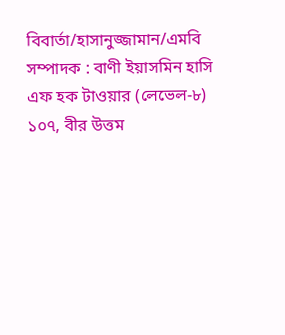বিবার্তা/হাসানুজ্জামান/এমবি
সম্পাদক : বাণী ইয়াসমিন হাসি
এফ হক টাওয়ার (লেভেল-৮)
১০৭, বীর উত্তম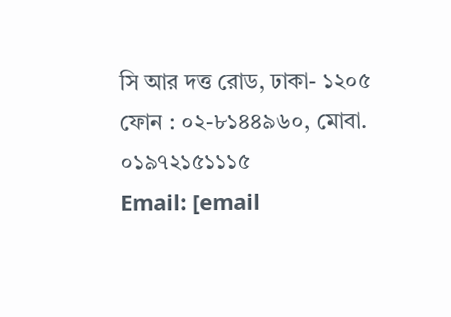সি আর দত্ত রোড, ঢাকা- ১২০৫
ফোন : ০২-৮১৪৪৯৬০, মোবা. ০১৯৭২১৫১১১৫
Email: [email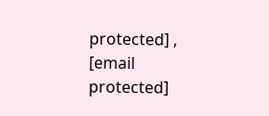protected] , [email protected]